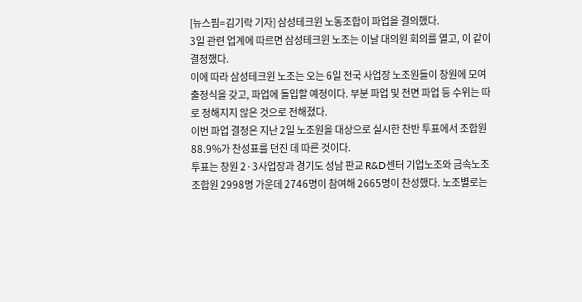[뉴스핌=김기락 기자] 삼성테크윈 노동조합이 파업을 결의했다.
3일 관련 업계에 따르면 삼성테크윈 노조는 이날 대의원 회의를 열고, 이 같이 결정했다.
이에 따라 삼성테크윈 노조는 오는 6일 전국 사업장 노조원들이 창원에 모여 출정식을 갖고, 파업에 돌입할 예정이다. 부분 파업 및 전면 파업 등 수위는 따로 정해지지 않은 것으로 전해졌다.
이번 파업 결정은 지난 2일 노조원을 대상으로 실시한 찬반 투표에서 조합원 88.9%가 찬성표를 던진 데 따른 것이다.
투표는 창원 2·3사업장과 경기도 성남 판교 R&D센터 기업노조와 금속노조 조합원 2998명 가운데 2746명이 참여해 2665명이 찬성했다. 노조별로는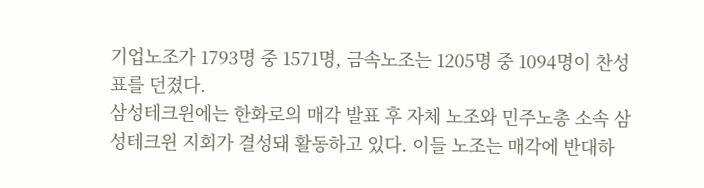기업노조가 1793명 중 1571명, 금속노조는 1205명 중 1094명이 찬성표를 던졌다.
삼성테크윈에는 한화로의 매각 발표 후 자체 노조와 민주노총 소속 삼성테크윈 지회가 결성돼 활동하고 있다. 이들 노조는 매각에 반대하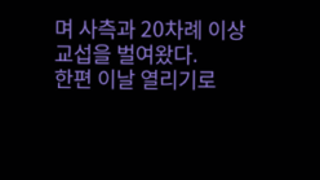며 사측과 20차례 이상 교섭을 벌여왔다.
한편 이날 열리기로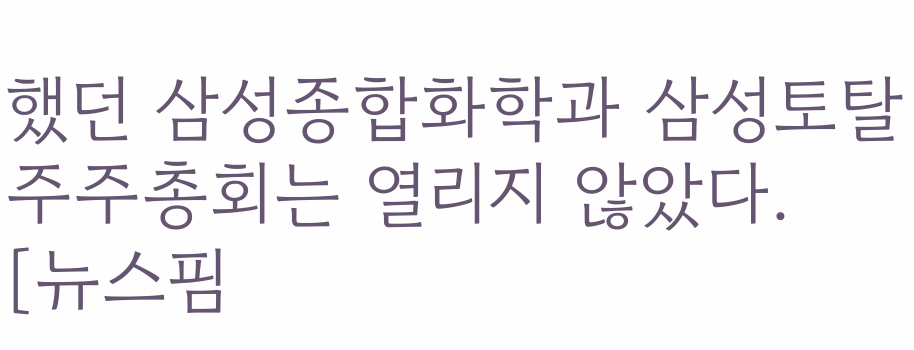했던 삼성종합화학과 삼성토탈 주주총회는 열리지 않았다.
[뉴스핌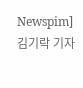Newspim] 김기락 기자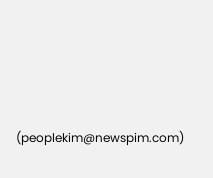(peoplekim@newspim.com)